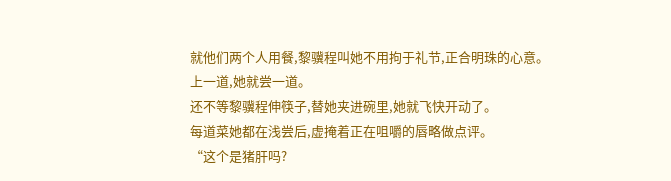就他们两个人用餐,黎骥程叫她不用拘于礼节,正合明珠的心意。
上一道,她就尝一道。
还不等黎骥程伸筷子,替她夹进碗里,她就飞快开动了。
每道菜她都在浅尝后,虚掩着正在咀嚼的唇略做点评。
“这个是猪肝吗?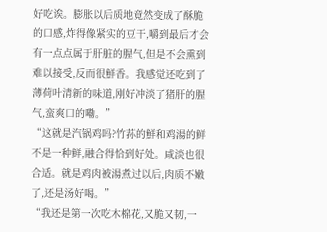好吃诶。膨胀以后质地竟然变成了酥脆的口感,炸得像紧实的豆干,嚼到最后才会有一点点属于肝脏的腥气,但是不会熏到难以接受,反而很鮮香。我感觉还吃到了薄荷叶清新的味道,刚好冲淡了猪肝的腥气,蛮爽口的嘞。”
“这就是汽锅鸡吗?竹荪的鮮和鸡湯的鲜不是一种鲜,融合得恰到好处。咸淡也很合适。就是鸡肉被湯煮过以后,肉质不嫩了,还是汤好喝。”
“我还是第一次吃木棉花,又脆又韧,一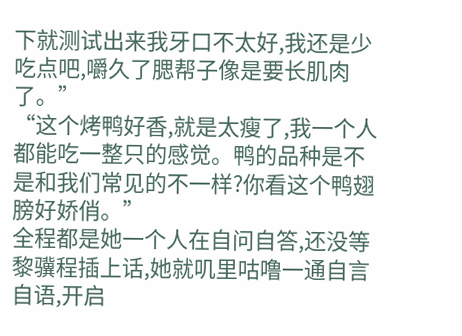下就测试出来我牙口不太好,我还是少吃点吧,嚼久了腮帮子像是要长肌肉了。”
“这个烤鸭好香,就是太瘦了,我一个人都能吃一整只的感觉。鸭的品种是不是和我们常见的不一样?你看这个鸭翅膀好娇俏。”
全程都是她一个人在自问自答,还没等黎骥程插上话,她就叽里咕噜一通自言自语,开启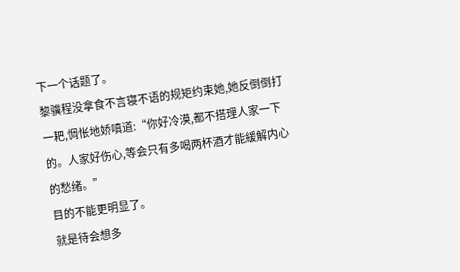下一个话题了。
黎骥程没拿食不言寝不语的规矩约束她,她反倒倒打一耙,惆怅地娇嗔道:“你好冷漠,都不搭理人家一下的。人家好伤心,等会只有多喝两杯酒才能緩解内心的愁绪。”
目的不能更明显了。
就是待会想多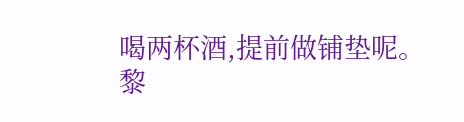喝两杯酒,提前做铺垫呢。
黎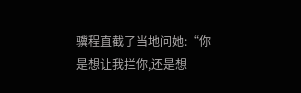骥程直截了当地问她:“你是想让我拦你,还是想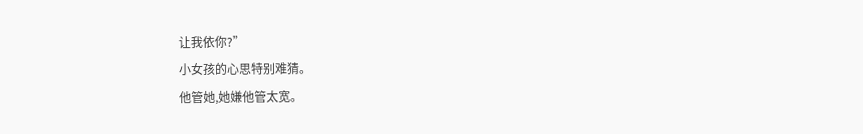让我依你?”
小女孩的心思特别难猜。
他管她,她嫌他管太宽。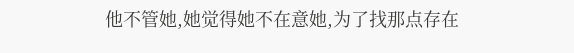他不管她,她觉得她不在意她,为了找那点存在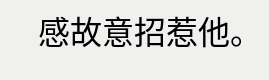感故意招惹他。